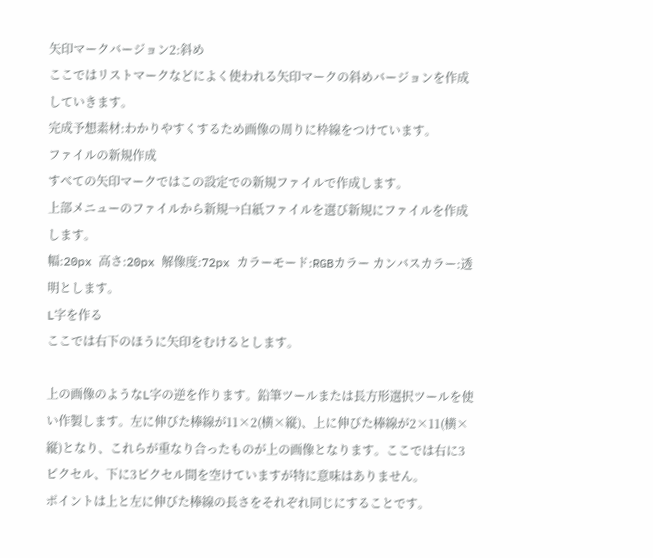矢印マークバージョン2:斜め
ここではリストマークなどによく使われる矢印マークの斜めバージョンを作成していきます。
完成予想素材:わかりやすくするため画像の周りに枠線をつけています。
ファイルの新規作成
すべての矢印マークではこの設定での新規ファイルで作成します。
上部メニューのファイルから新規→白紙ファイルを選び新規にファイルを作成します。
幅:20px 高さ:20px 解像度:72px カラーモード:RGBカラー カンバスカラー:透明とします。
L字を作る
ここでは右下のほうに矢印をむけるとします。

上の画像のようなL字の逆を作ります。鉛筆ツールまたは長方形選択ツールを使い作製します。左に伸びた棒線が11×2(横×縦)、上に伸びた棒線が2×11(横×縦)となり、これらが重なり合ったものが上の画像となります。ここでは右に3ピクセル、下に3ピクセル間を空けていますが特に意味はありません。
ポイントは上と左に伸びた棒線の長さをそれぞれ同じにすることです。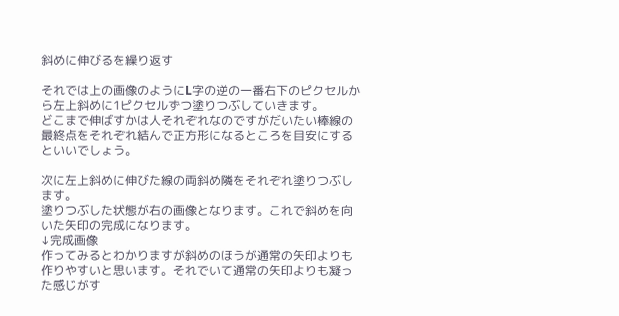斜めに伸びるを繰り返す

それでは上の画像のようにL字の逆の一番右下のピクセルから左上斜めに1ピクセルずつ塗りつぶしていきます。
どこまで伸ばすかは人それぞれなのですがだいたい棒線の最終点をそれぞれ結んで正方形になるところを目安にするといいでしょう。

次に左上斜めに伸びた線の両斜め隣をそれぞれ塗りつぶします。
塗りつぶした状態が右の画像となります。これで斜めを向いた矢印の完成になります。
↓完成画像
作ってみるとわかりますが斜めのほうが通常の矢印よりも作りやすいと思います。それでいて通常の矢印よりも凝った感じがす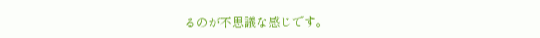るのが不思議な感じです。